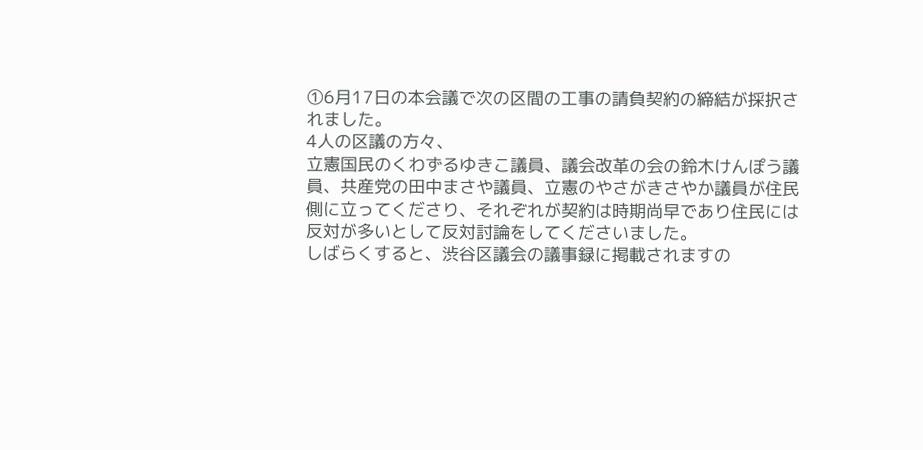①6月17日の本会議で次の区間の工事の請負契約の締結が採択されました。
4人の区議の方々、
立憲国民のくわずるゆきこ議員、議会改革の会の鈴木けんぽう議員、共産党の田中まさや議員、立憲のやさがきさやか議員が住民側に立ってくださり、それぞれが契約は時期尚早であり住民には反対が多いとして反対討論をしてくださいました。
しばらくすると、渋谷区議会の議事録に掲載されますの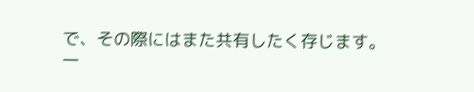で、その際にはまた共有したく存じます。
一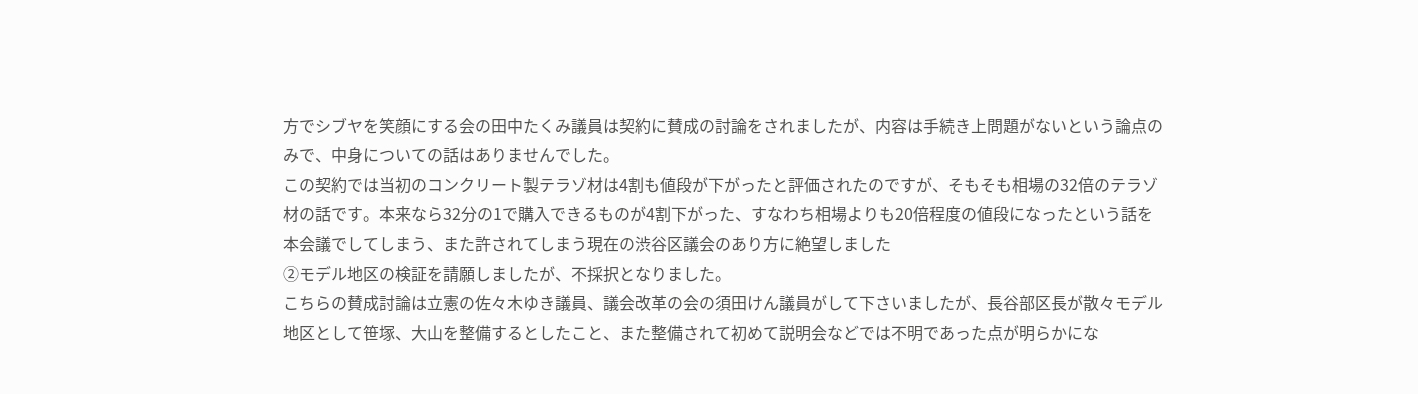方でシブヤを笑顔にする会の田中たくみ議員は契約に賛成の討論をされましたが、内容は手続き上問題がないという論点のみで、中身についての話はありませんでした。
この契約では当初のコンクリート製テラゾ材は4割も値段が下がったと評価されたのですが、そもそも相場の32倍のテラゾ材の話です。本来なら32分の1で購入できるものが4割下がった、すなわち相場よりも20倍程度の値段になったという話を本会議でしてしまう、また許されてしまう現在の渋谷区議会のあり方に絶望しました
②モデル地区の検証を請願しましたが、不採択となりました。
こちらの賛成討論は立憲の佐々木ゆき議員、議会改革の会の須田けん議員がして下さいましたが、長谷部区長が散々モデル地区として笹塚、大山を整備するとしたこと、また整備されて初めて説明会などでは不明であった点が明らかにな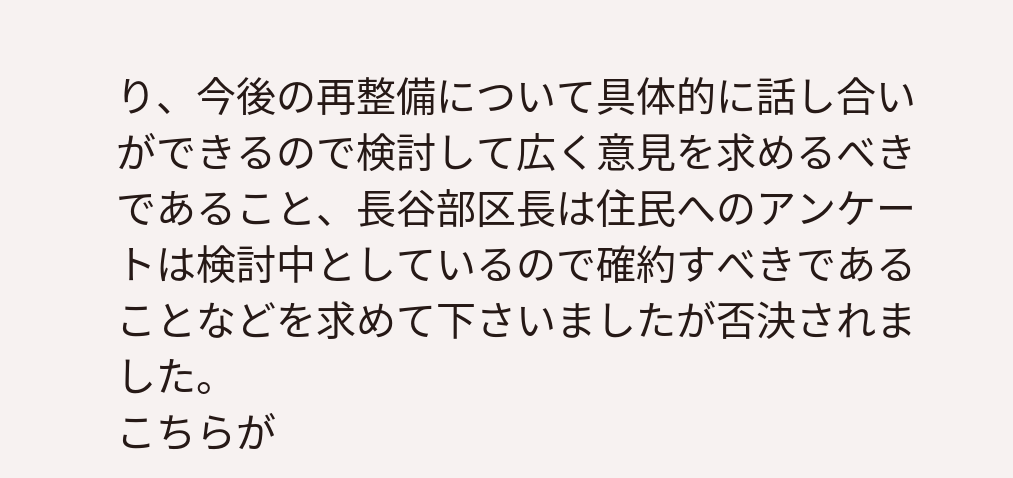り、今後の再整備について具体的に話し合いができるので検討して広く意見を求めるべきであること、長谷部区長は住民へのアンケートは検討中としているので確約すべきであることなどを求めて下さいましたが否決されました。
こちらが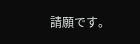請願です。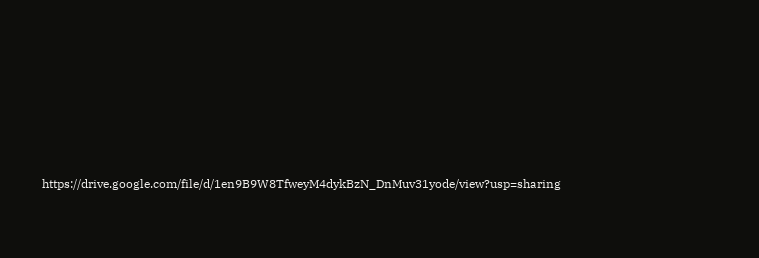https://drive.google.com/file/d/1en9B9W8TfweyM4dykBzN_DnMuv31yode/view?usp=sharing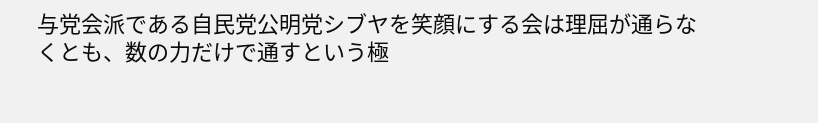与党会派である自民党公明党シブヤを笑顔にする会は理屈が通らなくとも、数の力だけで通すという極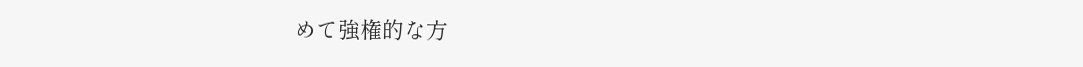めて強権的な方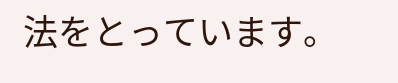法をとっています。